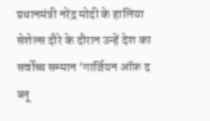प्रधानमंत्री नरेंद्र मोदी के हालिया सेशेल्स दौरे के दौरान उन्हें देश का सर्वोच्च सम्मान ‘गार्जियन ऑफ़ द ब्लू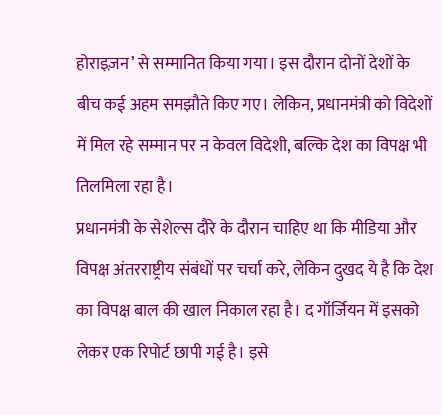होराइज़न’ से सम्मानित किया गया। इस दौरान दोनों देशों के बीच कई अहम समझौते किए गए। लेकिन, प्रधानमंत्री को विदेशों में मिल रहे सम्मान पर न केवल विदेशी, बल्कि देश का विपक्ष भी तिलमिला रहा है।
प्रधानमंत्री के सेशेल्स दौरे के दौरान चाहिए था कि मीडिया और विपक्ष अंतरराष्ट्रीय संबंधों पर चर्चा करे, लेकिन दुखद ये है कि देश का विपक्ष बाल की खाल निकाल रहा है। द गॉर्जियन में इसको लेकर एक रिपोर्ट छापी गई है। इसे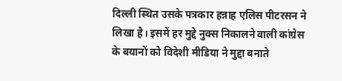दिल्ली स्थित उसके पत्रकार हन्नाह एलिस पीटरसन ने लिखा है। इसमें हर मुद्दे नुक्स निकालने वाली कांग्रेस के बयानों को विदेशी मीडिया ने मुद्दा बनाते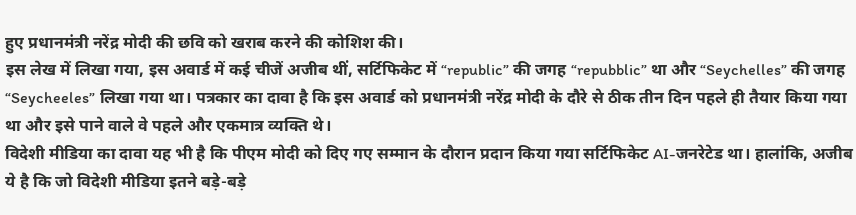हुए प्रधानमंत्री नरेंद्र मोदी की छवि को खराब करने की कोशिश की।
इस लेख में लिखा गया, इस अवार्ड में कई चीजें अजीब थीं, सर्टिफिकेट में “republic” की जगह “repubblic” था और “Seychelles” की जगह “Seycheeles” लिखा गया था। पत्रकार का दावा है कि इस अवार्ड को प्रधानमंत्री नरेंद्र मोदी के दौरे से ठीक तीन दिन पहले ही तैयार किया गया था और इसे पाने वाले वे पहले और एकमात्र व्यक्ति थे।
विदेशी मीडिया का दावा यह भी है कि पीएम मोदी को दिए गए सम्मान के दौरान प्रदान किया गया सर्टिफिकेट AI-जनरेटेड था। हालांकि, अजीब ये है कि जो विदेशी मीडिया इतने बड़े-बड़े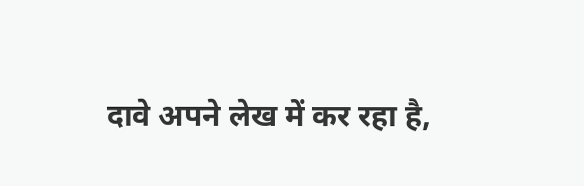दावे अपने लेख में कर रहा है,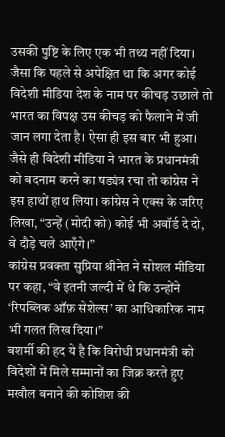उसकी पुष्टि के लिए एक भी तथ्य नहीं दिया।
जैसा कि पहले से अपेक्षित था कि अगर कोई विदेशी मीडिया देश के नाम पर कीचड़ उछाले तो भारत का विपक्ष उस कीचड़ को फैलाने में जी जान लगा देता है। ऐसा ही इस बार भी हुआ। जैसे ही विदेशी मीडिया ने भारत के प्रधानमंत्री को बदनाम करने का षड्यंत्र रचा तो कांग्रेस ने इस हाथों हाथ लिया। कांग्रेस ने एक्स के जरिए लिखा, “उन्हें (मोदी को) कोई भी अवॉर्ड दे दो, वे दौड़े चले आएँगे।”
कांग्रेस प्रवक्ता सुप्रिया श्रीनेत ने सोशल मीडिया पर कहा, “वे इतनी जल्दी में थे कि उन्होंने ‘रिपब्लिक ऑफ़ सेशेल्स’ का आधिकारिक नाम भी गलत लिख दिया।”
बशर्मी की हद ये है कि विरोधी प्रधानमंत्री को विदेशों में मिले सम्मानों का जिक्र करते हुए मखौल बनाने की कोशिश की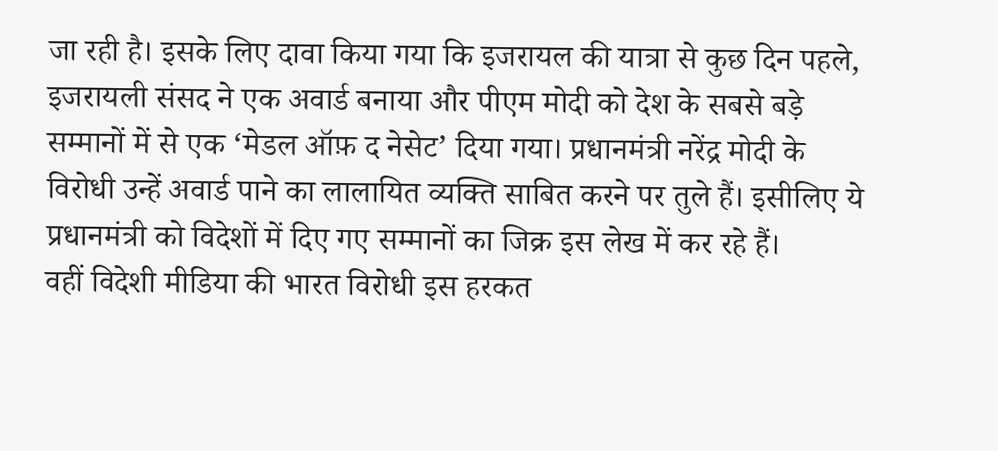जा रही है। इसके लिए दावा किया गया कि इजरायल की यात्रा से कुछ दिन पहले, इजरायली संसद ने एक अवार्ड बनाया और पीएम मोदी को देश के सबसे बड़े सम्मानों में से एक ‘मेडल ऑफ़ द नेसेट’ दिया गया। प्रधानमंत्री नरेंद्र मोदी के विरोधी उन्हें अवार्ड पाने का लालायित व्यक्ति साबित करने पर तुले हैं। इसीलिए ये प्रधानमंत्री को विदेशों में दिए गए सम्मानों का जिक्र इस लेख में कर रहे हैं।
वहीं विदेशी मीडिया की भारत विरोधी इस हरकत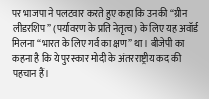पर भाजपा ने पलटवार करते हुए कहा कि उनकी “ग्रीन लीडरशिप” (पर्यावरण के प्रति नेतृत्व) के लिए यह अवॉर्ड मिलना “भारत के लिए गर्व का क्षण” था। बीजेपी का कहना है कि ये पुरस्कार मोदी के अंतरराष्ट्रीय कद की पहचान हैं।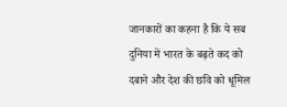जानकारों का कहना है कि ये सब दुनिया में भारत के बढ़ते कद को दबाने और देश की छवि को धूमिल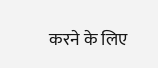करने के लिए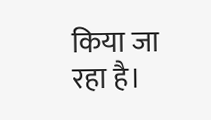किया जा रहा है।